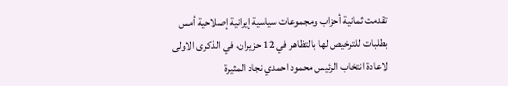تقدمت ثمانية أحزاب ومجموعات سياسية إيرانية إصلاحية أمس بطلبات للترخيص لها بالتظاهر في 12 حزيران، في الذكرى الاولى لاعادة انتخاب الرئيس محمود احمدي نجاد المثيرة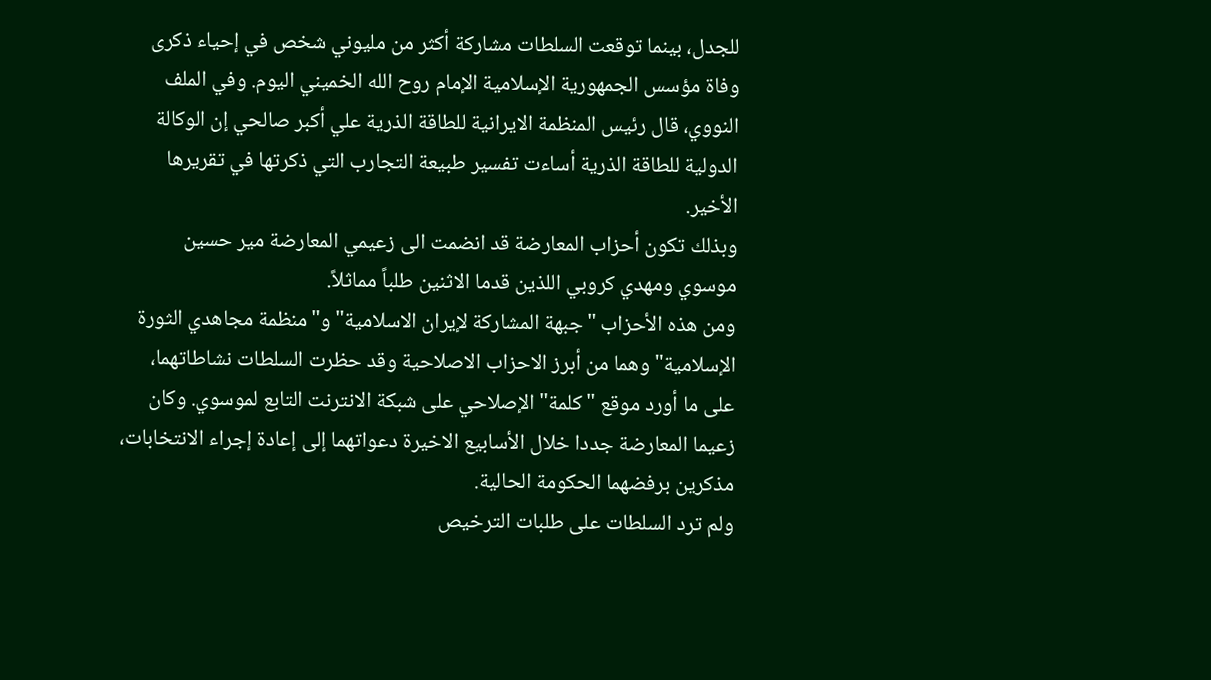للجدل، بينما توقعت السلطات مشاركة أكثر من مليوني شخص في إحياء ذكرى وفاة مؤسس الجمهورية الإسلامية الإمام روح الله الخميني اليوم. وفي الملف النووي، قال رئيس المنظمة الايرانية للطاقة الذرية علي أكبر صالحي إن الوكالة الدولية للطاقة الذرية أساءت تفسير طبيعة التجارب التي ذكرتها في تقريرها الأخير.
وبذلك تكون أحزاب المعارضة قد انضمت الى زعيمي المعارضة مير حسين موسوي ومهدي كروبي اللذين قدما الاثنين طلباً مماثلاً.
ومن هذه الأحزاب "جبهة المشاركة لإيران الاسلامية" و"منظمة مجاهدي الثورة الإسلامية" وهما من أبرز الاحزاب الاصلاحية وقد حظرت السلطات نشاطاتهما، على ما أورد موقع "كلمة" الإصلاحي على شبكة الانترنت التابع لموسوي. وكان زعيما المعارضة جددا خلال الأسابيع الاخيرة دعواتهما إلى إعادة إجراء الانتخابات، مذكرين برفضهما الحكومة الحالية.
ولم ترد السلطات على طلبات الترخيص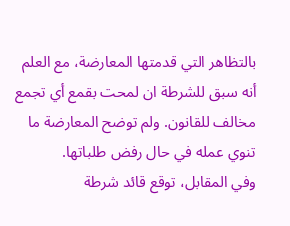بالتظاهر التي قدمتها المعارضة، مع العلم أنه سبق للشرطة ان لمحت بقمع أي تجمع مخالف للقانون. ولم توضح المعارضة ما تنوي عمله في حال رفض طلباتها.
وفي المقابل، توقع قائد شرطة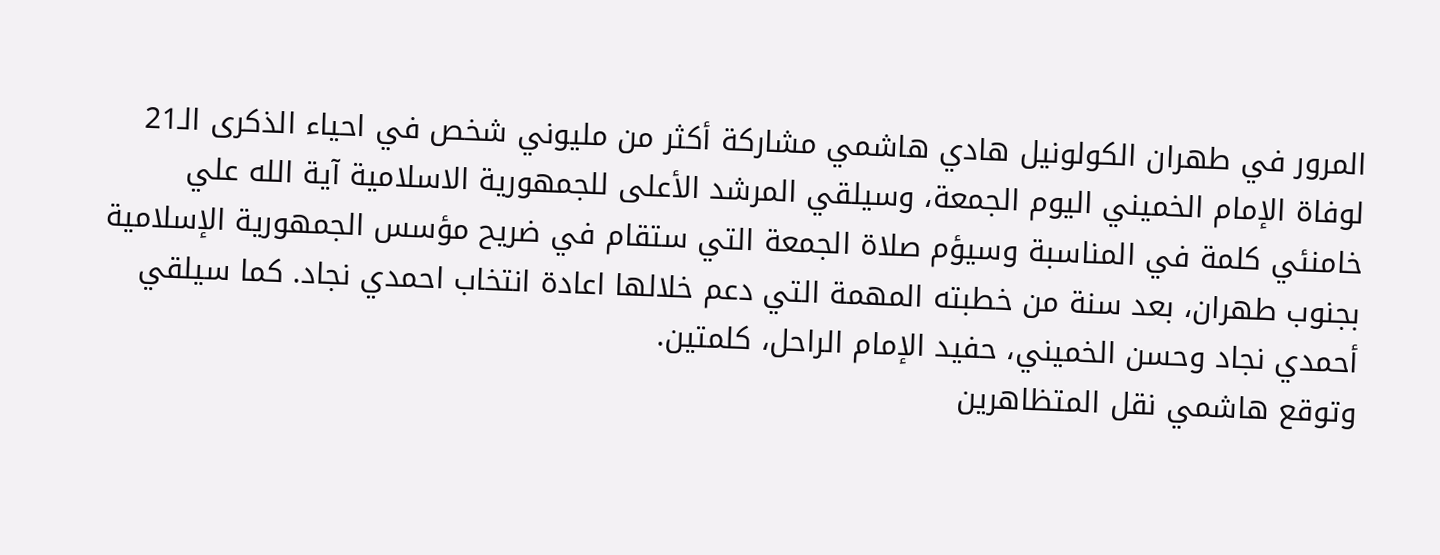المرور في طهران الكولونيل هادي هاشمي مشاركة أكثر من مليوني شخص في احياء الذكرى الـ21 لوفاة الإمام الخميني اليوم الجمعة، وسيلقي المرشد الأعلى للجمهورية الاسلامية آية الله علي خامنئي كلمة في المناسبة وسيؤم صلاة الجمعة التي ستقام في ضريح مؤسس الجمهورية الإسلامية بجنوب طهران، بعد سنة من خطبته المهمة التي دعم خلالها اعادة انتخاب احمدي نجاد. كما سيلقي أحمدي نجاد وحسن الخميني، حفيد الإمام الراحل، كلمتين.
وتوقع هاشمي نقل المتظاهرين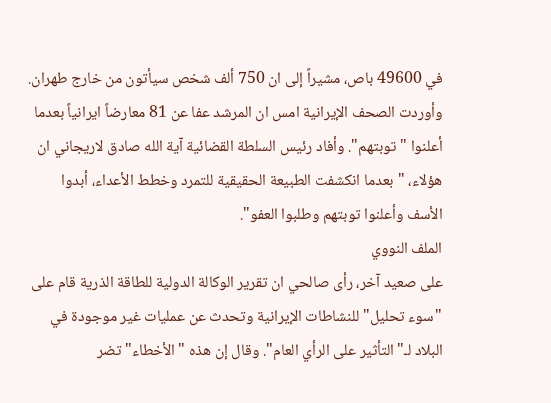في 49600 باص، مشيراً إلى ان 750 ألف شخص سيأتون من خارج طهران.
وأوردت الصحف الإيرانية امس ان المرشد عفا عن 81 معارضاً ايرانياً بعدما أعلنوا "توبتهم". وأفاد رئيس السلطة القضائية آية الله صادق لاريجاني ان هؤلاء، "بعدما انكشفت الطبيعة الحقيقية للتمرد وخطط الأعداء، أبدوا الأسف وأعلنوا توبتهم وطلبوا العفو".
الملف النووي
على صعيد آخر، رأى صالحي ان تقرير الوكالة الدولية للطاقة الذرية قام على "سوء تحليل" للنشاطات الإيرانية وتحدث عن عمليات غير موجودة في البلاد لـ"التأثير على الرأي العام". وقال إن هذه "الأخطاء" تضر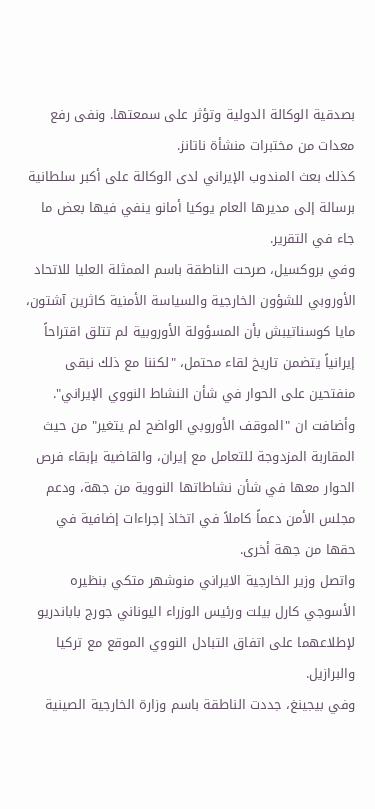بصدقية الوكالة الدولية وتؤثر على سمعتها. ونفى رفع معدات من مختبرات منشأة ناتانز.
كذلك بعث المندوب الإيراني لدى الوكالة على أكبر سلطانية برسالة إلى مديرها العام يوكيا أمانو ينفي فيها بعض ما جاء في التقرير.
وفي بروكسيل، صرحت الناطقة باسم الممثلة العليا للاتحاد الأوروبي للشؤون الخارجية والسياسة الأمنية كاثرين آشتون، مايا كوسناتيبش بأن المسؤولة الأوروبية لم تتلق اقتراحاً إيرانياً يتضمن تاريخ لقاء محتمل، "لكننا مع ذلك نبقى منفتحين على الحوار في شأن النشاط النووي الإيراني". وأضافت ان "الموقف الأوروبي الواضح لم يتغير" من حيث المقاربة المزدوجة للتعامل مع إيران، والقاضية بإبقاء فرص الحوار معها في شأن نشاطاتها النووية من جهة، ودعم مجلس الأمن دعماً كاملاً في اتخاذ إجراءات إضافية في حقها من جهة أخرى.
واتصل وزير الخارجية الايراني منوشهر متكي بنظيره الأسوجي كارل بيلت ورئيس الوزراء اليوناني جورج باباندريو لإطلاعهما على اتفاق التبادل النووي الموقع مع تركيا والبرازيل.
وفي بيجينغ، جددت الناطقة باسم وزارة الخارجية الصينية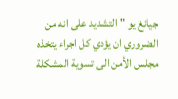جيانغ يو "التشديد على انه من الضروري ان يؤدي كل اجراء يتخذه مجلس الأمن الى تسوية المشكلة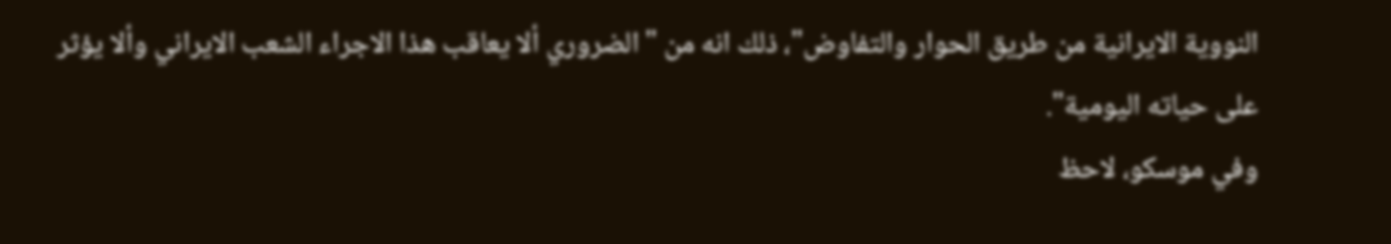النووية الايرانية من طريق الحوار والتفاوض"، ذلك انه من "الضروري ألا يعاقب هذا الاجراء الشعب الايراني وألا يؤثر على حياته اليومية".
وفي موسكو، لاحظ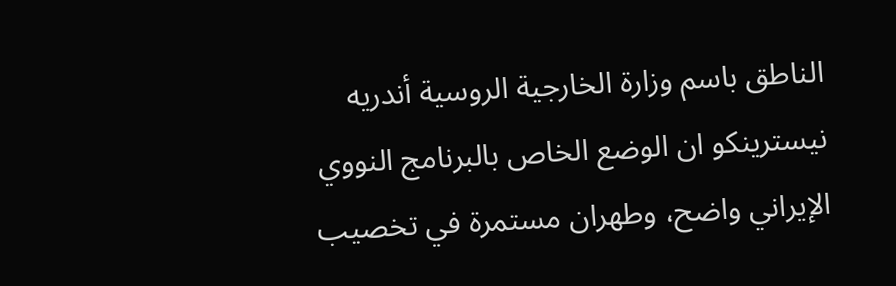الناطق باسم وزارة الخارجية الروسية أندريه نيسترينكو ان الوضع الخاص بالبرنامج النووي الإيراني واضح، وطهران مستمرة في تخصيب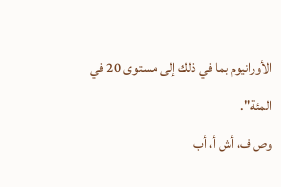الأورانيوم بما في ذلك إلى مستوى 20 في المئة".
وص ف، أش أ، أب